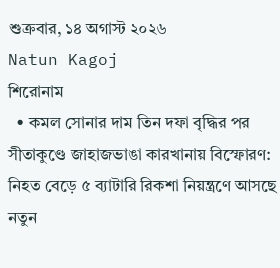শুক্রবার, ১৪ অগাস্ট ২০২৬
Natun Kagoj
শিরোনাম
  • কমল সোনার দাম তিন দফা বৃদ্ধির পর সীতাকুণ্ডে জাহাজভাঙা কারখানায় বিস্ফোরণ: নিহত বেড়ে ৫ ব্যাটারি রিকশা নিয়ন্ত্রণে আসছে নতুন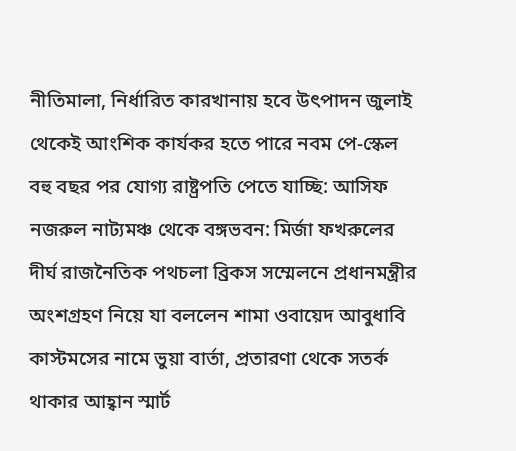নীতিমালা, নির্ধারিত কারখানায় হবে উৎপাদন জুলাই থেকেই আংশিক কার্যকর হতে পারে নবম পে-স্কেল বহু বছর পর যোগ্য রাষ্ট্রপতি পেতে যাচ্ছি: আসিফ নজরুল নাট্যমঞ্চ থেকে বঙ্গভবন: মির্জা ফখরুলের দীর্ঘ রাজনৈতিক পথচলা ব্রিকস সম্মেলনে প্রধানমন্ত্রীর অংশগ্রহণ নিয়ে যা বললেন শামা ওবায়েদ আবুধাবি কাস্টমসের নামে ভুয়া বার্তা, প্রতারণা থেকে সতর্ক থাকার আহ্বান স্মার্ট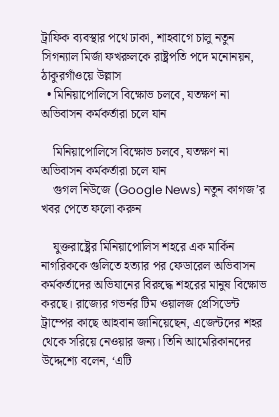ট্রাফিক ব্যবস্থার পথে ঢাকা, শাহবাগে চালু নতুন সিগন্যাল মির্জা ফখরুলকে রাষ্ট্রপতি পদে মনোনয়ন, ঠাকুরগাঁওয়ে উল্লাস
  • মিনিয়াপোলিসে বিক্ষোভ চলবে, যতক্ষণ না অভিবাসন কর্মকর্তারা চলে যান

    মিনিয়াপোলিসে বিক্ষোভ চলবে, যতক্ষণ না অভিবাসন কর্মকর্তারা চলে যান
    গুগল নিউজে (Google News) নতুন কাগজ’র খবর পেতে ফলো করুন

    যুক্তরাষ্ট্রের মিনিয়াপোলিস শহরে এক মার্কিন নাগরিককে গুলিতে হত্যার পর ফেডারেল অভিবাসন কর্মকর্তাদের অভিযানের বিরুদ্ধে শহরের মানুষ বিক্ষোভ করছে। রাজ্যের গভর্নর টিম ওয়ালজ প্রেসিডেন্ট ট্রাম্পের কাছে আহবান জানিয়েছেন, এজেন্টদের শহর থেকে সরিয়ে নেওয়ার জন্য। তিনি আমেরিকানদের উদ্দেশ্যে বলেন, ‘এটি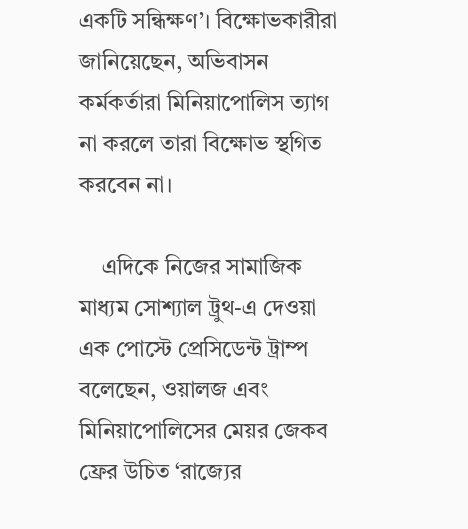একটি সন্ধিক্ষণ’। বিক্ষোভকারীরা জানিয়েছেন, অভিবাসন কর্মকর্তারা মিনিয়াপোলিস ত্যাগ না করলে তারা বিক্ষোভ স্থগিত করবেন না।

    এদিকে নিজের সামাজিক মাধ্যম সোশ্যাল ট্রুথ-এ দেওয়া এক পোস্টে প্রেসিডেন্ট ট্রাম্প বলেছেন, ওয়ালজ এবং মিনিয়াপোলিসের মেয়র জেকব ফ্রের উচিত ‘রাজ্যের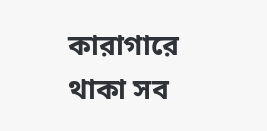কারাগারে থাকা সব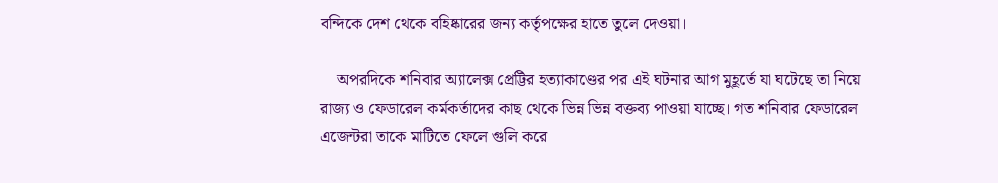বন্দিকে দেশ থেকে বহিষ্কারের জন্য কর্তৃপক্ষের হাতে তুলে দেওয়া।

    অপরদিকে শনিবার অ্যালেক্স প্রেট্টির হত্যাকাণ্ডের পর এই ঘটনার আগ মুহূর্তে যা ঘটেছে তা নিয়ে রাজ্য ও ফেডারেল কর্মকর্তাদের কাছ থেকে ভিন্ন ভিন্ন বক্তব্য পাওয়া যাচ্ছে। গত শনিবার ফেডারেল এজেন্টরা তাকে মাটিতে ফেলে গুলি করে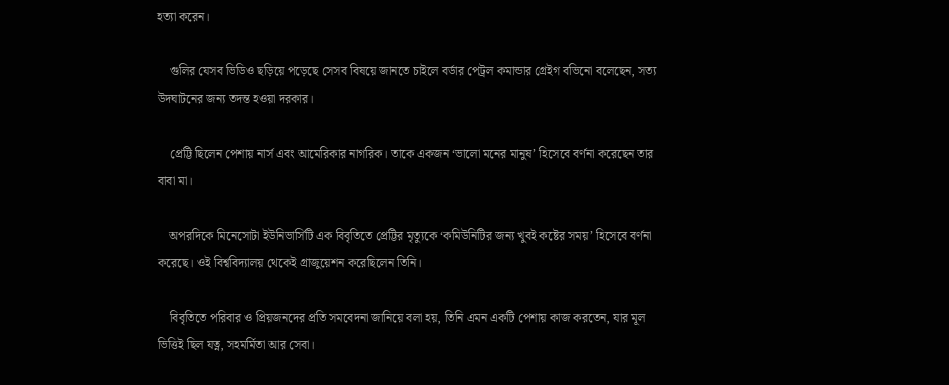হত্যা করেন।

    গুলির যেসব ভিডিও ছড়িয়ে পড়েছে সেসব বিষয়ে জানতে চাইলে বর্ডার পেট্রল কমান্ডার গ্রেইগ বভিনো বলেছেন, সত্য উদঘাটনের জন্য তদন্ত হওয়া দরকার।

    প্রেট্টি ছিলেন পেশায় নার্স এবং আমেরিকার নাগরিক। তাকে একজন ‘ভালো মনের মানুষ’ হিসেবে বর্ণনা করেছেন তার বাবা মা।

    অপরদিকে মিনেসোটা ইউনিভার্সিটি এক বিবৃতিতে প্রেট্টির মৃত্যুকে ‘কমিউনিটির জন্য খুবই কষ্টের সময়’ হিসেবে বর্ণনা করেছে। ওই বিশ্ববিদ্যালয় থেকেই গ্রাজুয়েশন করেছিলেন তিনি।

    বিবৃতিতে পরিবার ও প্রিয়জনদের প্রতি সমবেদনা জানিয়ে বলা হয়, তিনি এমন একটি পেশায় কাজ করতেন, যার মূল ভিত্তিই ছিল যত্ন, সহমর্মিতা আর সেবা।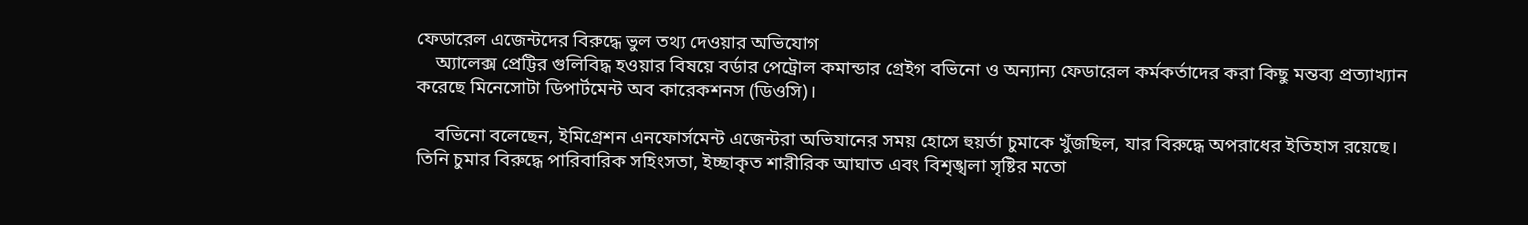ফেডারেল এজেন্টদের বিরুদ্ধে ভুল তথ্য দেওয়ার অভিযোগ
    অ্যালেক্স প্রেট্টির গুলিবিদ্ধ হওয়ার বিষয়ে বর্ডার পেট্রোল কমান্ডার গ্রেইগ বভিনো ও অন্যান্য ফেডারেল কর্মকর্তাদের করা কিছু মন্তব্য প্রত্যাখ্যান করেছে মিনেসোটা ডিপার্টমেন্ট অব কারেকশনস (ডিওসি)।

    বভিনো বলেছেন, ইমিগ্রেশন এনফোর্সমেন্ট এজেন্টরা অভিযানের সময় হোসে হুয়র্তা চুমাকে খুঁজছিল, যার বিরুদ্ধে অপরাধের ইতিহাস রয়েছে। তিনি চুমার বিরুদ্ধে পারিবারিক সহিংসতা, ইচ্ছাকৃত শারীরিক আঘাত এবং বিশৃঙ্খলা সৃষ্টির মতো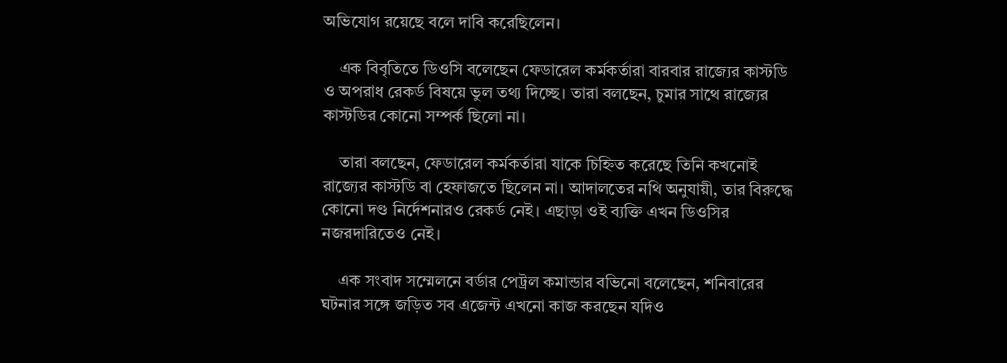অভিযোগ রয়েছে বলে দাবি করেছিলেন।

    এক বিবৃতিতে ডিওসি বলেছেন ফেডারেল কর্মকর্তারা বারবার রাজ্যের কাস্টডি ও অপরাধ রেকর্ড বিষয়ে ভুল তথ্য দিচ্ছে। তারা বলছেন, চুমার সাথে রাজ্যের কাস্টডির কোনো সম্পর্ক ছিলো না।

    তারা বলছেন, ফেডারেল কর্মকর্তারা যাকে চিহ্নিত করেছে তিনি কখনোই রাজ্যের কাস্টডি বা হেফাজতে ছিলেন না। আদালতের নথি অনুযায়ী, তার বিরুদ্ধে কোনো দণ্ড নির্দেশনারও রেকর্ড নেই। এছাড়া ওই ব্যক্তি এখন ডিওসির নজরদারিতেও নেই।

    এক সংবাদ সম্মেলনে বর্ডার পেট্রল কমান্ডার বভিনো বলেছেন, শনিবারের ঘটনার সঙ্গে জড়িত সব এজেন্ট এখনো কাজ করছেন যদিও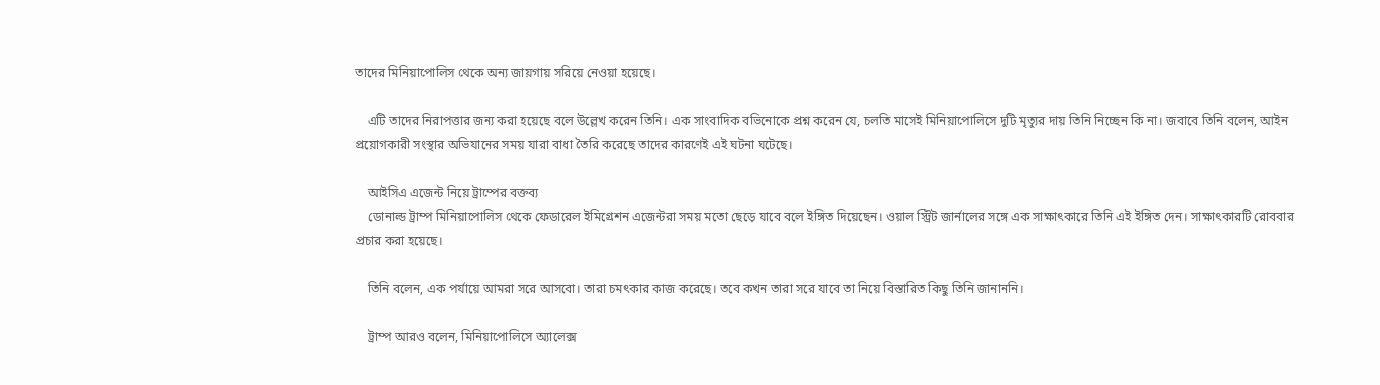তাদের মিনিয়াপোলিস থেকে অন্য জায়গায় সরিয়ে নেওয়া হয়েছে।

    এটি তাদের নিরাপত্তার জন্য করা হয়েছে বলে উল্লেখ করেন তিনি। এক সাংবাদিক বভিনোকে প্রশ্ন করেন যে, চলতি মাসেই মিনিয়াপোলিসে দুটি মৃত্যুর দায় তিনি নিচ্ছেন কি না। জবাবে তিনি বলেন, আইন প্রয়োগকারী সংস্থার অভিযানের সময় যারা বাধা তৈরি করেছে তাদের কারণেই এই ঘটনা ঘটেছে।

    আইসিএ এজেন্ট নিয়ে ট্রাম্পের বক্তব্য
    ডোনাল্ড ট্রাম্প মিনিয়াপোলিস থেকে ফেডারেল ইমিগ্রেশন এজেন্টরা সময় মতো ছেড়ে যাবে বলে ইঙ্গিত দিয়েছেন। ওয়াল স্ট্রিট জার্নালের সঙ্গে এক সাক্ষাৎকারে তিনি এই ইঙ্গিত দেন। সাক্ষাৎকারটি রোববার প্রচার করা হয়েছে।

    তিনি বলেন, এক পর্যায়ে আমরা সরে আসবো। তারা চমৎকার কাজ করেছে। তবে কখন তারা সরে যাবে তা নিয়ে বিস্তারিত কিছু তিনি জানাননি।

    ট্রাম্প আরও বলেন, মিনিয়াপোলিসে অ্যালেক্স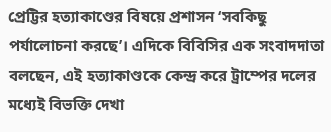প্রেট্টির হত্যাকাণ্ডের বিষয়ে প্রশাসন ‘সবকিছু পর্যালোচনা করছে’। এদিকে বিবিসির এক সংবাদদাতা বলছেন, এই হত্যাকাণ্ডকে কেন্দ্র করে ট্রাম্পের দলের মধ্যেই বিভক্তি দেখা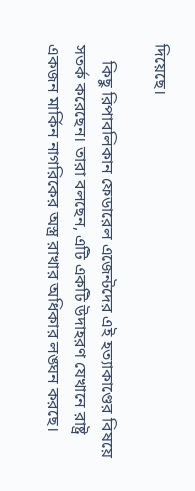দিয়েছে।

    কিছু রিপাবলিকান ফেডারেল এজেন্টদের এই হত্যাকাণ্ডের বিষয়ে সতর্ক করেছেন। তারা বলছেন, এটি একটি উদাহরণ যেখানে রাষ্ট্র একজন মার্কিন নাগরিকের অস্ত্র রাখার অধিকার লঙ্ঘন করছে।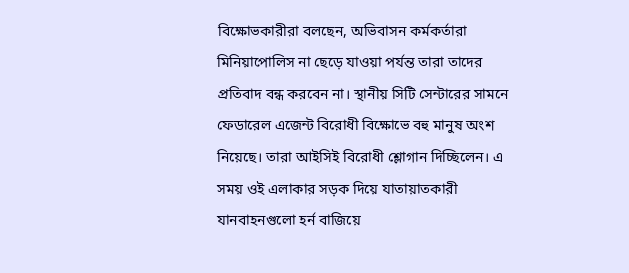বিক্ষোভকারীরা বলছেন, অভিবাসন কর্মকর্তারা মিনিয়াপোলিস না ছেড়ে যাওয়া পর্যন্ত তারা তাদের প্রতিবাদ বন্ধ করবেন না। স্থানীয় সিটি সেন্টারের সামনে ফেডারেল এজেন্ট বিরোধী বিক্ষোভে বহু মানুষ অংশ নিয়েছে। তারা আইসিই বিরোধী শ্লোগান দিচ্ছিলেন। এ সময় ওই এলাকার সড়ক দিয়ে যাতায়াতকারী যানবাহনগুলো হর্ন বাজিয়ে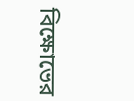বিক্ষোভের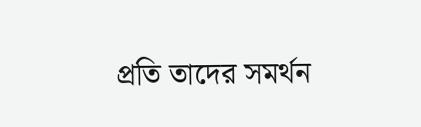প্রতি তাদের সমর্থন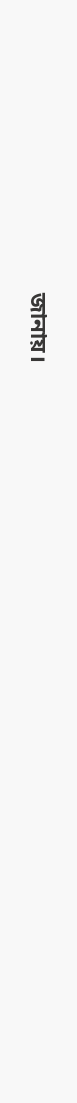জানায়।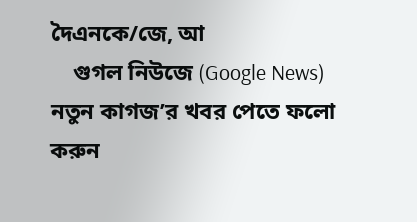দৈএনকে/জে, আ
    গুগল নিউজে (Google News) নতুন কাগজ’র খবর পেতে ফলো করুন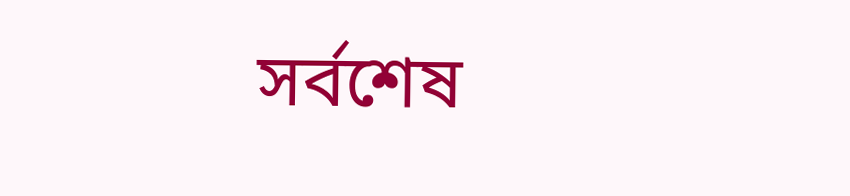সর্বশেষ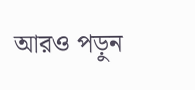আরও পড়ুন